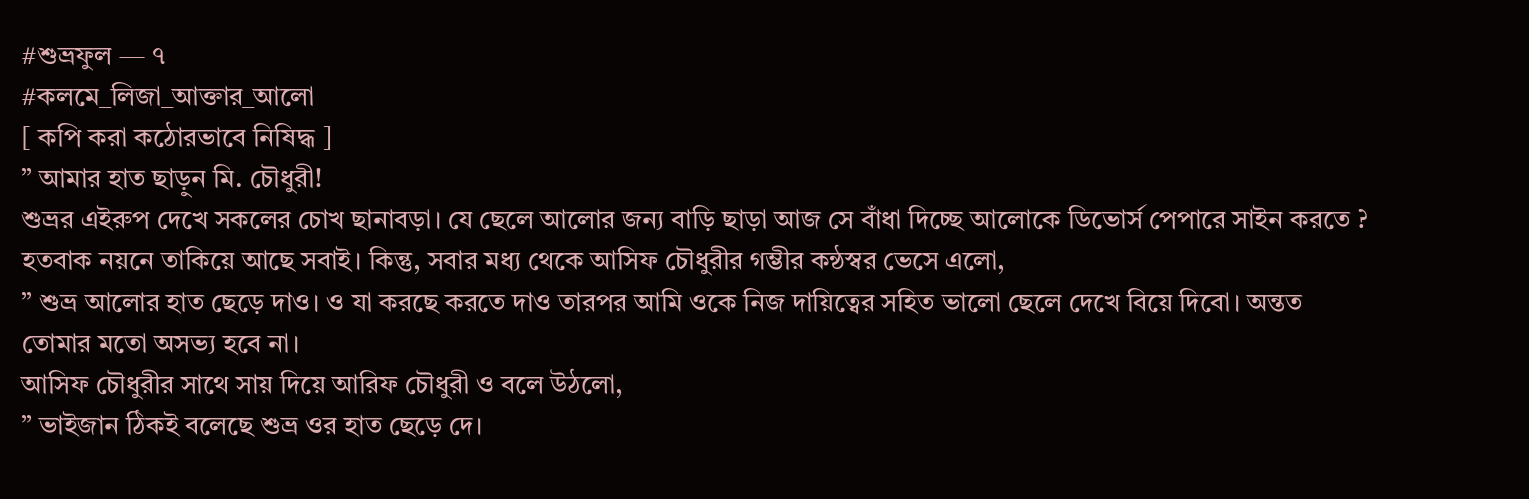#শুভ্রফুল — ৭
#কলমে_লিজা_আক্তার_আলো
[ কপি করা কঠোরভাবে নিষিদ্ধ ]
” আমার হাত ছাড়ুন মি. চৌধুরী!
শুভ্রর এইরুপ দেখে সকলের চোখ ছানাবড়া। যে ছেলে আলোর জন্য বাড়ি ছাড়া আজ সে বাঁধা দিচ্ছে আলোকে ডিভোর্স পেপারে সাইন করতে ? হতবাক নয়নে তাকিয়ে আছে সবাই। কিন্তু, সবার মধ্য থেকে আসিফ চৌধুরীর গম্ভীর কন্ঠস্বর ভেসে এলো,
” শুভ্র আলোর হাত ছেড়ে দাও। ও যা করছে করতে দাও তারপর আমি ওকে নিজ দায়িত্বের সহিত ভালো ছেলে দেখে বিয়ে দিবো। অন্তত তোমার মতো অসভ্য হবে না।
আসিফ চৌধুরীর সাথে সায় দিয়ে আরিফ চৌধুরী ও বলে উঠলো,
” ভাইজান ঠিকই বলেছে শুভ্র ওর হাত ছেড়ে দে।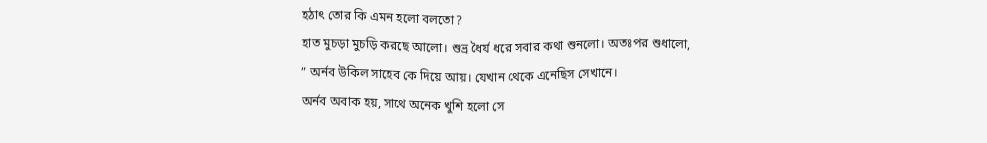হঠাৎ তোর কি এমন হলো বলতো?
হাত মুচড়া মুচড়ি করছে আলো। শুভ্র ধৈর্য ধরে সবার কথা শুনলো। অতঃপর শুধালো,
” অর্নব উকিল সাহেব কে দিয়ে আয়। যেখান থেকে এনেছিস সেখানে।
অর্নব অবাক হয়, সাথে অনেক খুশি হলো সে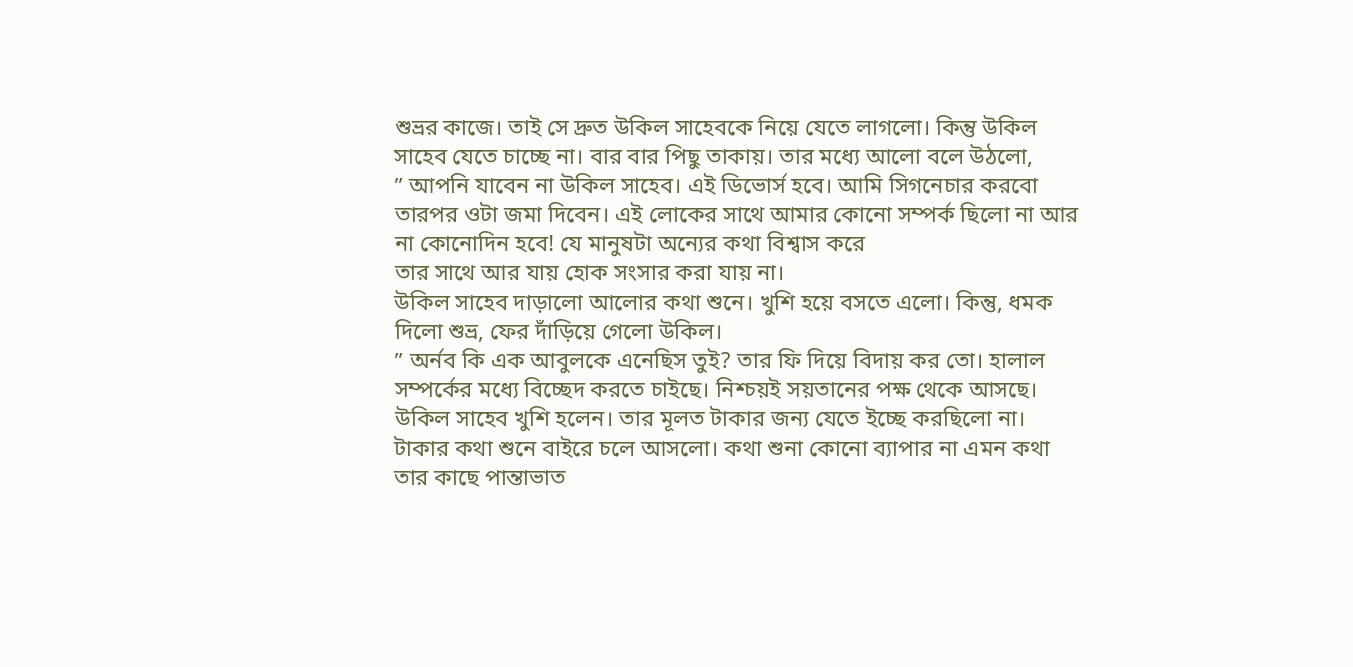শুভ্রর কাজে। তাই সে দ্রুত উকিল সাহেবকে নিয়ে যেতে লাগলো। কিন্তু উকিল সাহেব যেতে চাচ্ছে না। বার বার পিছু তাকায়। তার মধ্যে আলো বলে উঠলো,
” আপনি যাবেন না উকিল সাহেব। এই ডিভোর্স হবে। আমি সিগনেচার করবো তারপর ওটা জমা দিবেন। এই লোকের সাথে আমার কোনো সম্পর্ক ছিলো না আর না কোনোদিন হবে! যে মানুষটা অন্যের কথা বিশ্বাস করে
তার সাথে আর যায় হোক সংসার করা যায় না।
উকিল সাহেব দাড়ালো আলোর কথা শুনে। খুশি হয়ে বসতে এলো। কিন্তু, ধমক দিলো শুভ্র, ফের দাঁড়িয়ে গেলো উকিল।
” অর্নব কি এক আবুলকে এনেছিস তুই? তার ফি দিয়ে বিদায় কর তো। হালাল সম্পর্কের মধ্যে বিচ্ছেদ করতে চাইছে। নিশ্চয়ই সয়তানের পক্ষ থেকে আসছে।
উকিল সাহেব খুশি হলেন। তার মূলত টাকার জন্য যেতে ইচ্ছে করছিলো না। টাকার কথা শুনে বাইরে চলে আসলো। কথা শুনা কোনো ব্যাপার না এমন কথা তার কাছে পান্তাভাত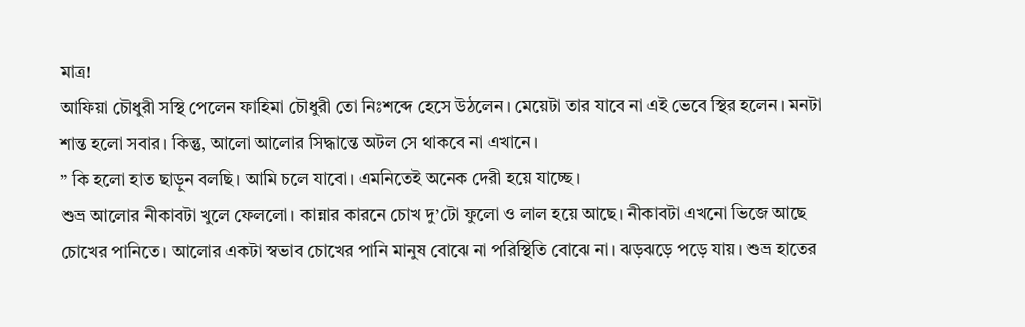মাত্র!
আফিয়া চৌধুরী সস্থি পেলেন ফাহিমা চৌধুরী তো নিঃশব্দে হেসে উঠলেন। মেয়েটা তার যাবে না এই ভেবে স্থির হলেন। মনটা শান্ত হলো সবার। কিন্তু, আলো আলোর সিদ্ধান্তে অটল সে থাকবে না এখানে।
” কি হলো হাত ছাড়ুন বলছি। আমি চলে যাবো। এমনিতেই অনেক দেরী হয়ে যাচ্ছে।
শুভ্র আলোর নীকাবটা খুলে ফেললো। কান্নার কারনে চোখ দু’টো ফুলো ও লাল হয়ে আছে। নীকাবটা এখনো ভিজে আছে চোখের পানিতে। আলোর একটা স্বভাব চোখের পানি মানুষ বোঝে না পরিস্থিতি বোঝে না। ঝড়ঝড়ে পড়ে যায়। শুভ্র হাতের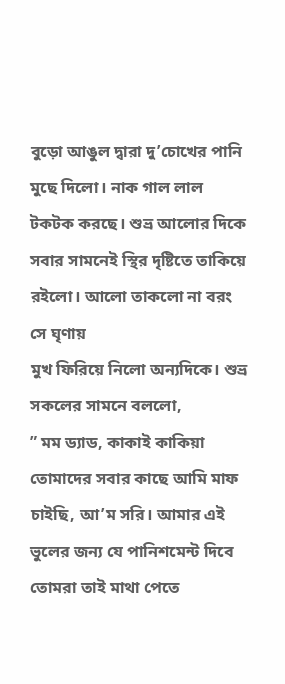বুড়ো আঙুল দ্বারা দু’চোখের পানি মুছে দিলো। নাক গাল লাল টকটক করছে। শুভ্র আলোর দিকে সবার সামনেই স্থির দৃষ্টিতে তাকিয়ে রইলো। আলো তাকলো না বরং সে ঘৃণায়
মুখ ফিরিয়ে নিলো অন্যদিকে। শুভ্র সকলের সামনে বললো,
” মম ড্যাড, কাকাই কাকিয়া তোমাদের সবার কাছে আমি মাফ চাইছি, আ’ম সরি। আমার এই ভুলের জন্য যে পানিশমেন্ট দিবে তোমরা তাই মাথা পেতে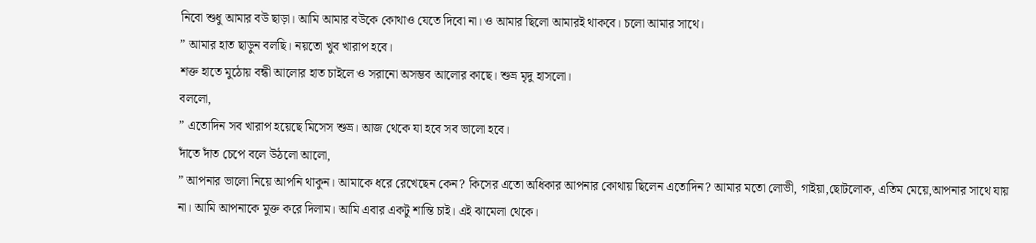নিবো শুধু আমার বউ ছাড়া। আমি আমার বউকে কোথাও যেতে দিবো না। ও আমার ছিলো আমারই থাকবে। চলো আমার সাথে।
” আমার হাত ছাড়ুন বলছি। নয়তো খুব খারাপ হবে।
শক্ত হাতে মুঠোয় বন্ধী আলোর হাত চাইলে ও সরানো অসম্ভব আলোর কাছে। শুভ্র মৃদু হাসলো।
বললো,
” এতোদিন সব খারাপ হয়েছে মিসেস শুভ্র। আজ থেকে যা হবে সব ভালো হবে।
দাঁতে দাঁত চেপে বলে উঠলো আলো,
” আপনার ভালো নিয়ে আপনি থাকুন। আমাকে ধরে রেখেছেন কেন? কিসের এতো অধিকার আপনার কোথায় ছিলেন এতোদিন? আমার মতো লোভী, গাইয়া,ছোটলোক, এতিম মেয়ে,আপনার সাথে যায় না। আমি আপনাকে মুক্ত করে দিলাম। আমি এবার একটু শান্তি চাই। এই ঝামেলা থেকে।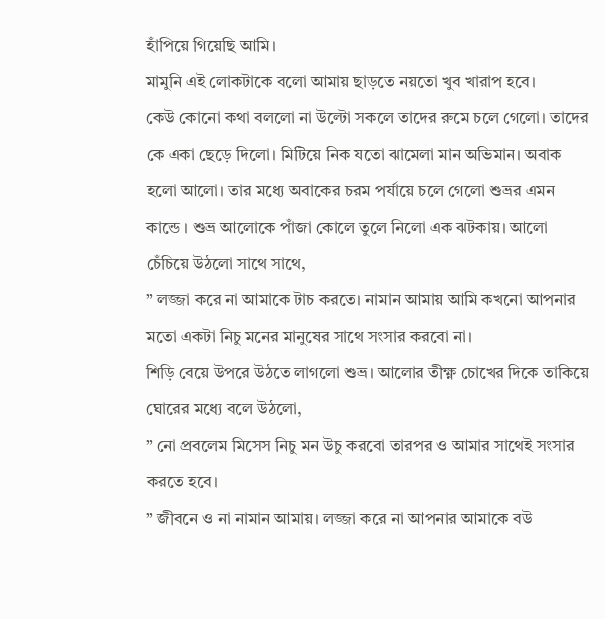হাঁপিয়ে গিয়েছি আমি।
মামুনি এই লোকটাকে বলো আমায় ছাড়তে নয়তো খুব খারাপ হবে।
কেউ কোনো কথা বললো না উল্টো সকলে তাদের রুমে চলে গেলো। তাদের কে একা ছেড়ে দিলো। মিটিয়ে নিক যতো ঝামেলা মান অভিমান। অবাক হলো আলো। তার মধ্যে অবাকের চরম পর্যায়ে চলে গেলো শুভ্রর এমন কান্ডে । শুভ্র আলোকে পাঁজা কোলে তুলে নিলো এক ঝটকায়। আলো চেঁচিয়ে উঠলো সাথে সাথে,
” লজ্জা করে না আমাকে টাচ করতে। নামান আমায় আমি কখনো আপনার মতো একটা নিচু মনের মানুষের সাথে সংসার করবো না।
শিড়ি বেয়ে উপরে উঠতে লাগলো শুভ্র। আলোর তীক্ষ্ণ চোখের দিকে তাকিয়ে ঘোরের মধ্যে বলে উঠলো,
” নো প্রবলেম মিসেস নিচু মন উচু করবো তারপর ও আমার সাথেই সংসার করতে হবে।
” জীবনে ও না নামান আমায়। লজ্জা করে না আপনার আমাকে বউ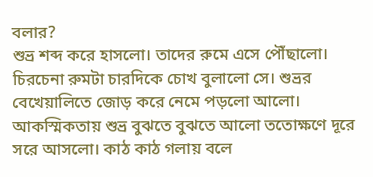বলার?
শুভ্র শব্দ করে হাসলো। তাদের রুমে এসে পৌঁছালো। চিরচেনা রুমটা চারদিকে চোখ বুলালো সে। শুভ্রর বেখেয়ালিতে জোড় করে নেমে পড়লো আলো। আকস্মিকতায় শুভ্র বুঝতে বুঝতে আলো ততোক্ষণে দূরে সরে আসলো। কাঠ কাঠ গলায় বলে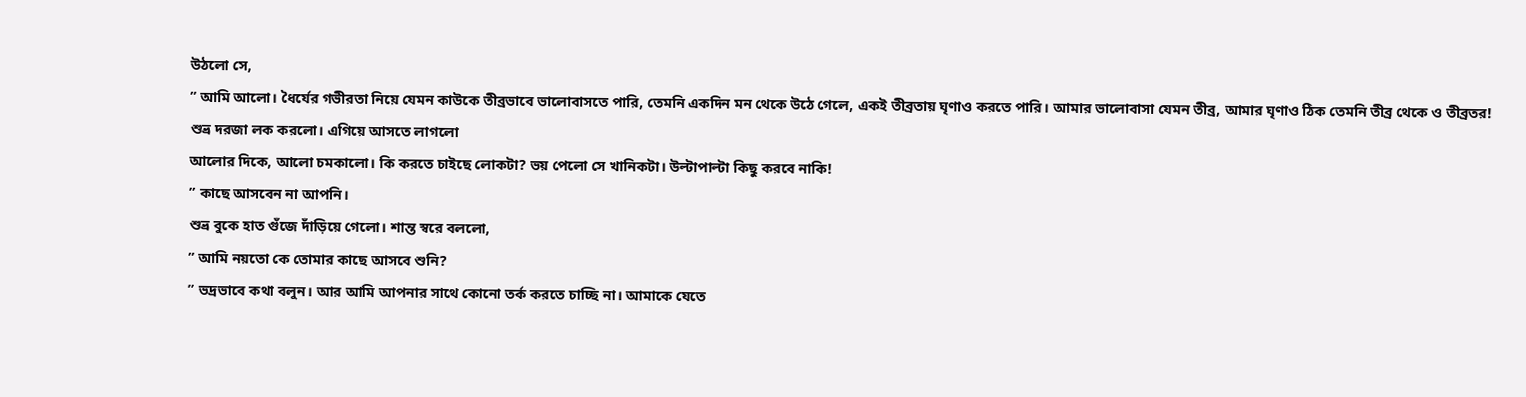উঠলো সে,
” আমি আলো। ধৈর্যের গভীরতা নিয়ে যেমন কাউকে তীব্রভাবে ভালোবাসতে পারি, তেমনি একদিন মন থেকে উঠে গেলে, একই তীব্রতায় ঘৃণাও করতে পারি। আমার ভালোবাসা যেমন তীব্র, আমার ঘৃণাও ঠিক তেমনি তীব্র থেকে ও তীব্রতর!
শুভ্র দরজা লক করলো। এগিয়ে আসতে লাগলো
আলোর দিকে, আলো চমকালো। কি করতে চাইছে লোকটা? ভয় পেলো সে খানিকটা। উল্টাপাল্টা কিছু করবে নাকি!
” কাছে আসবেন না আপনি।
শুভ্র বুকে হাত গুঁজে দাঁড়িয়ে গেলো। শান্ত স্বরে বললো,
” আমি নয়তো কে তোমার কাছে আসবে শুনি?
” ভদ্রভাবে কথা বলুন। আর আমি আপনার সাথে কোনো তর্ক করতে চাচ্ছি না। আমাকে যেতে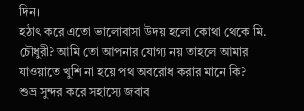দিন।
হঠাৎ করে এতো ভালোবাসা উদয় হলো কোথা থেকে মি. চৌধুরী? আমি তো আপনার যোগ্য নয় তাহলে আমার যাওয়াতে খুশি না হয়ে পথ অবরোধ করার মানে কি?
শুভ্র সুন্দর করে সহাস্যে জবাব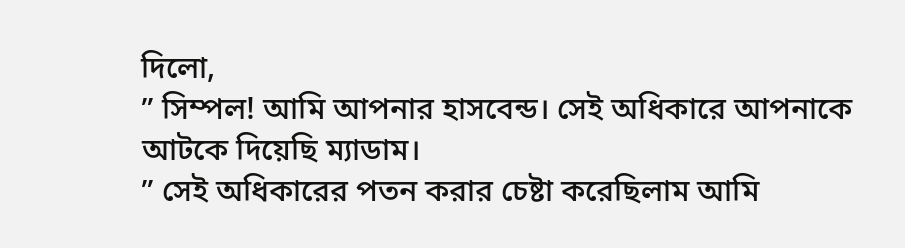দিলো,
” সিম্পল! আমি আপনার হাসবেন্ড। সেই অধিকারে আপনাকে আটকে দিয়েছি ম্যাডাম।
” সেই অধিকারের পতন করার চেষ্টা করেছিলাম আমি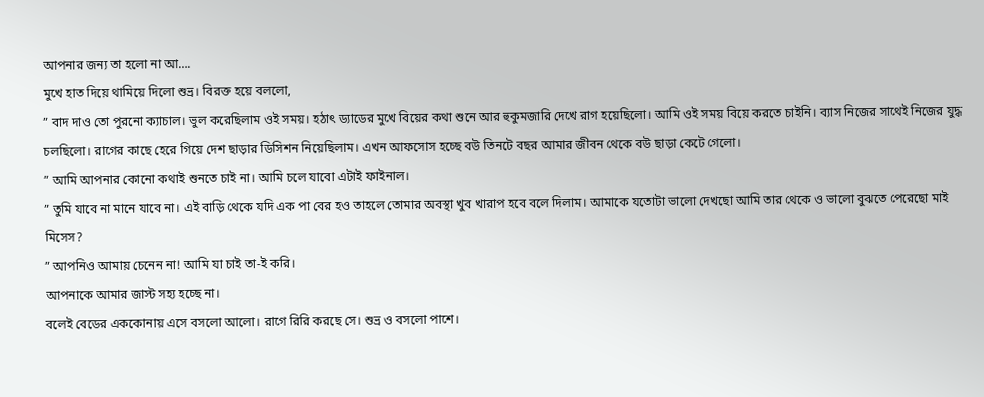আপনার জন্য তা হলো না আ….
মুখে হাত দিয়ে থামিয়ে দিলো শুভ্র। বিরক্ত হয়ে বললো,
” বাদ দাও তো পুরনো ক্যাচাল। ভুল করেছিলাম ওই সময়। হঠাৎ ড্যাডের মুখে বিয়ের কথা শুনে আর হুকুমজারি দেখে রাগ হয়েছিলো। আমি ওই সময় বিয়ে করতে চাইনি। ব্যাস নিজের সাথেই নিজের যুদ্ধ চলছিলো। রাগের কাছে হেরে গিয়ে দেশ ছাড়ার ডিসিশন নিয়েছিলাম। এখন আফসোস হচ্ছে বউ তিনটে বছর আমার জীবন থেকে বউ ছাড়া কেটে গেলো।
” আমি আপনার কোনো কথাই শুনতে চাই না। আমি চলে যাবো এটাই ফাইনাল।
” তুমি যাবে না মানে যাবে না। এই বাড়ি থেকে যদি এক পা বের হও তাহলে তোমার অবস্থা খুব খারাপ হবে বলে দিলাম। আমাকে যতোটা ভালো দেখছো আমি তার থেকে ও ভালো বুঝতে পেরেছো মাই মিসেস?
” আপনিও আমায় চেনেন না! আমি যা চাই তা-ই করি।
আপনাকে আমার জাস্ট সহ্য হচ্ছে না।
বলেই বেডের এককোনায় এসে বসলো আলো। রাগে রিরি করছে সে। শুভ্র ও বসলো পাশে।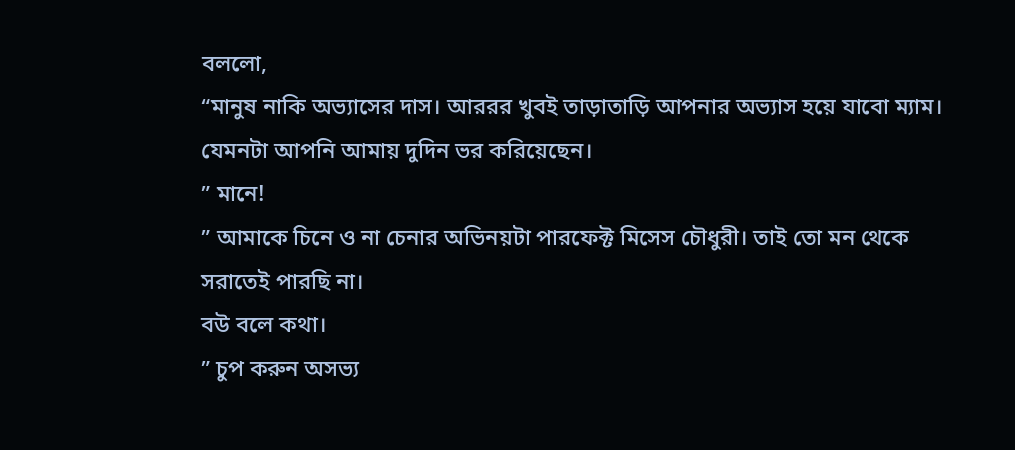বললো,
“মানুষ নাকি অভ্যাসের দাস। আররর খুবই তাড়াতাড়ি আপনার অভ্যাস হয়ে যাবো ম্যাম। যেমনটা আপনি আমায় দুদিন ভর করিয়েছেন।
” মানে!
” আমাকে চিনে ও না চেনার অভিনয়টা পারফেক্ট মিসেস চৌধুরী। তাই তো মন থেকে সরাতেই পারছি না।
বউ বলে কথা।
” চুপ করুন অসভ্য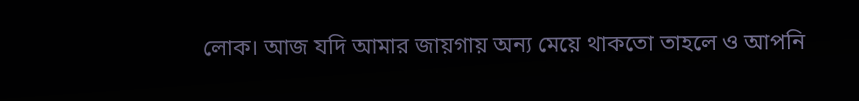লোক। আজ যদি আমার জায়গায় অন্য মেয়ে থাকতো তাহলে ও আপনি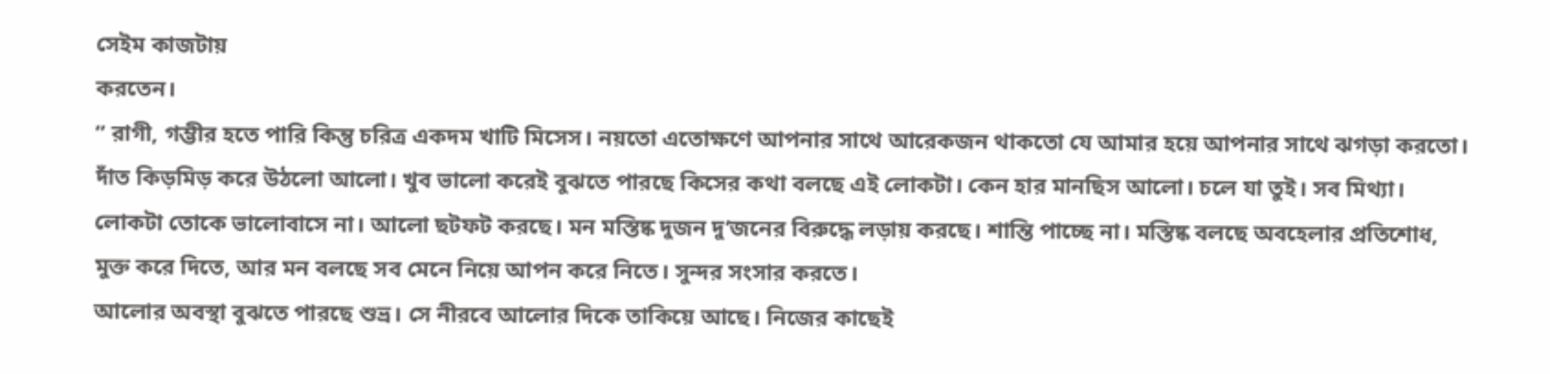সেইম কাজটায়
করতেন।
” রাগী, গম্ভীর হতে পারি কিন্তু চরিত্র একদম খাটি মিসেস। নয়তো এতোক্ষণে আপনার সাথে আরেকজন থাকতো যে আমার হয়ে আপনার সাথে ঝগড়া করতো।
দাঁত কিড়মিড় করে উঠলো আলো। খুব ভালো করেই বুঝতে পারছে কিসের কথা বলছে এই লোকটা। কেন হার মানছিস আলো। চলে যা তুই। সব মিথ্যা। লোকটা তোকে ভালোবাসে না। আলো ছটফট করছে। মন মস্তিষ্ক দুজন দু’জনের বিরুদ্ধে লড়ায় করছে। শান্তি পাচ্ছে না। মস্তিষ্ক বলছে অবহেলার প্রতিশোধ, মুক্ত করে দিতে, আর মন বলছে সব মেনে নিয়ে আপন করে নিতে। সুন্দর সংসার করতে।
আলোর অবস্থা বুঝতে পারছে শুভ্র। সে নীরবে আলোর দিকে তাকিয়ে আছে। নিজের কাছেই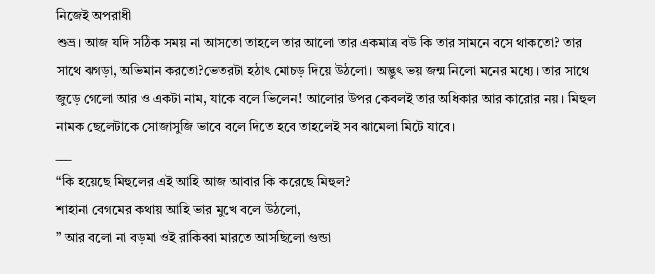নিজেই অপরাধী
শুভ্র। আজ যদি সঠিক সময় না আসতো তাহলে তার আলো তার একমাত্র বউ কি তার সামনে বসে থাকতো? তার সাথে ঝগড়া, অভিমান করতো?ভেতরটা হঠাৎ মোচড় দিয়ে উঠলো। অদ্ভুৎ ভয় জন্ম নিলো মনের মধ্যে। তার সাথে জুড়ে গেলো আর ও একটা নাম, যাকে বলে ভিলেন! আলোর উপর কেবলই তার অধিকার আর কারোর নয়। মিহুল নামক ছেলেটাকে সোজাসুজি ভাবে বলে দিতে হবে তাহলেই সব ঝামেলা মিটে যাবে।
___
“কি হয়েছে মিহুলের এই আহি আজ আবার কি করেছে মিহুল?
শাহানা বেগমের কথায় আহি ভার মুখে বলে উঠলো,
” আর বলো না বড়মা ওই রাকিব্বা মারতে আসছিলো গুন্ডা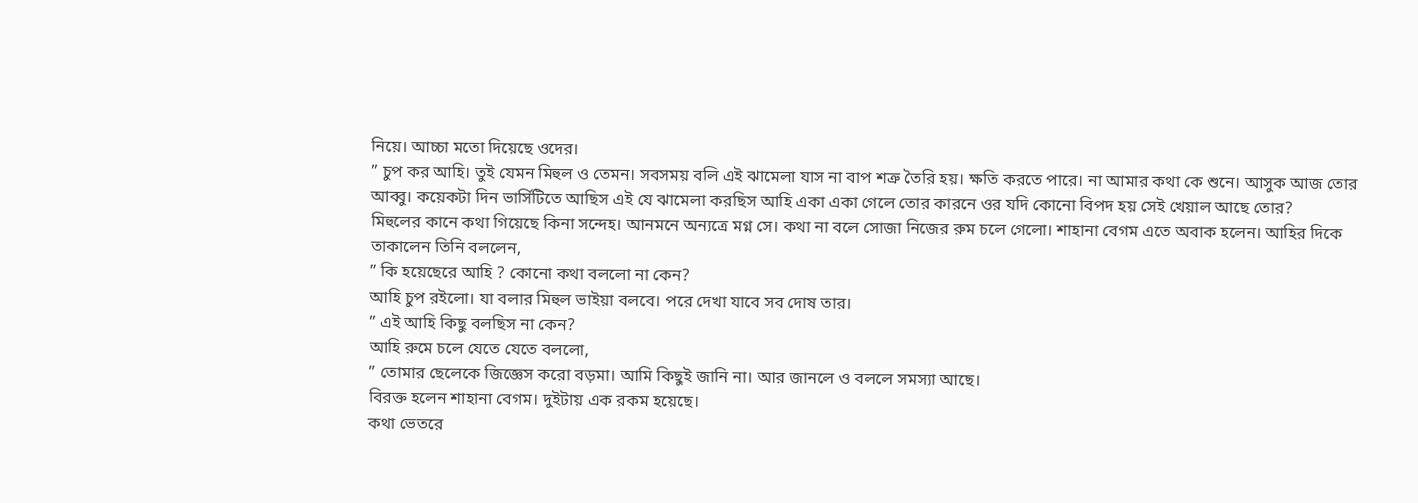নিয়ে। আচ্চা মতো দিয়েছে ওদের।
” চুপ কর আহি। তুই যেমন মিহুল ও তেমন। সবসময় বলি এই ঝামেলা যাস না বাপ শত্রু তৈরি হয়। ক্ষতি করতে পারে। না আমার কথা কে শুনে। আসুক আজ তোর আব্বু। কয়েকটা দিন ভার্সিটিতে আছিস এই যে ঝামেলা করছিস আহি একা একা গেলে তোর কারনে ওর যদি কোনো বিপদ হয় সেই খেয়াল আছে তোর?
মিহুলের কানে কথা গিয়েছে কিনা সন্দেহ। আনমনে অন্যত্রে মগ্ন সে। কথা না বলে সোজা নিজের রুম চলে গেলো। শাহানা বেগম এতে অবাক হলেন। আহির দিকে তাকালেন তিনি বললেন,
” কি হয়েছেরে আহি ? কোনো কথা বললো না কেন?
আহি চুপ রইলো। যা বলার মিহুল ভাইয়া বলবে। পরে দেখা যাবে সব দোষ তার।
” এই আহি কিছু বলছিস না কেন?
আহি রুমে চলে যেতে যেতে বললো,
” তোমার ছেলেকে জিজ্ঞেস করো বড়মা। আমি কিছুই জানি না। আর জানলে ও বললে সমস্যা আছে।
বিরক্ত হলেন শাহানা বেগম। দুইটায় এক রকম হয়েছে।
কথা ভেতরে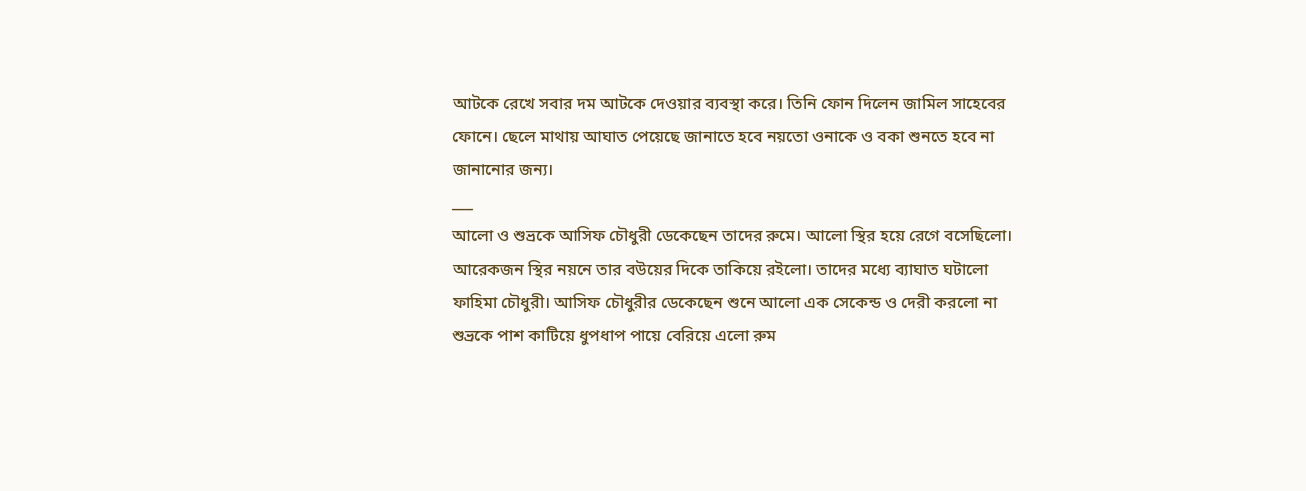আটকে রেখে সবার দম আটকে দেওয়ার ব্যবস্থা করে। তিনি ফোন দিলেন জামিল সাহেবের ফোনে। ছেলে মাথায় আঘাত পেয়েছে জানাতে হবে নয়তো ওনাকে ও বকা শুনতে হবে না জানানোর জন্য।
___
আলো ও শুভ্রকে আসিফ চৌধুরী ডেকেছেন তাদের রুমে। আলো স্থির হয়ে রেগে বসেছিলো। আরেকজন স্থির নয়নে তার বউয়ের দিকে তাকিয়ে রইলো। তাদের মধ্যে ব্যাঘাত ঘটালো ফাহিমা চৌধুরী। আসিফ চৌধুরীর ডেকেছেন শুনে আলো এক সেকেন্ড ও দেরী করলো না
শুভ্রকে পাশ কাটিয়ে ধুপধাপ পায়ে বেরিয়ে এলো রুম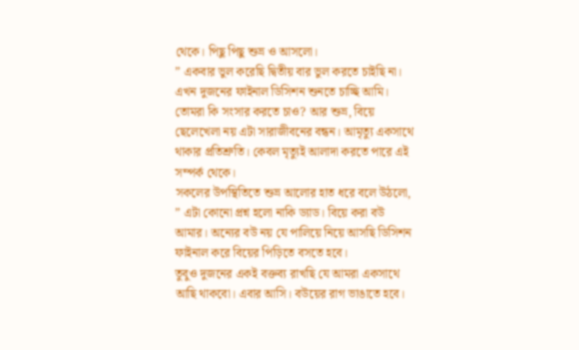থেকে। পিছু পিছু শুভ্র ও আসলো।
” একবার ভুল করেছি দ্বিতীয় বার ভুল করতে চাইছি না। এখন দুজনের ফাইনাল ডিসিশন শুনতে চাচ্ছি আমি। তোমরা কি সংসার করতে চাও? আর শুভ্র, বিয়ে ছেলেখেলা নয় এটা সারাজীবনের বন্ধন। আমৃত্যু একসাথে থাকার প্রতিশ্রুতি। কেবল মৃত্যুই আলাদা করতে পারে এই সম্পর্ক থেকে।
সকলের উপস্থিতিতে শুভ্র আলোর হাত ধরে বলে উঠলো,
” এটা কোনো প্রশ্ন হলো নাকি ড্যাড। বিয়ে করা বউ আমার। অন্যের বউ নয় যে পালিয়ে নিয়ে আসছি ডিসিশন ফাইনাল করে বিয়ের পিড়িতে বসতে হবে।
তুবুও দুজনের একই বক্তব্য রাখছি যে আমরা একসাথে আছি থাকবো। এবার আসি। বউয়ের রাগ ভাঙাতে হবে।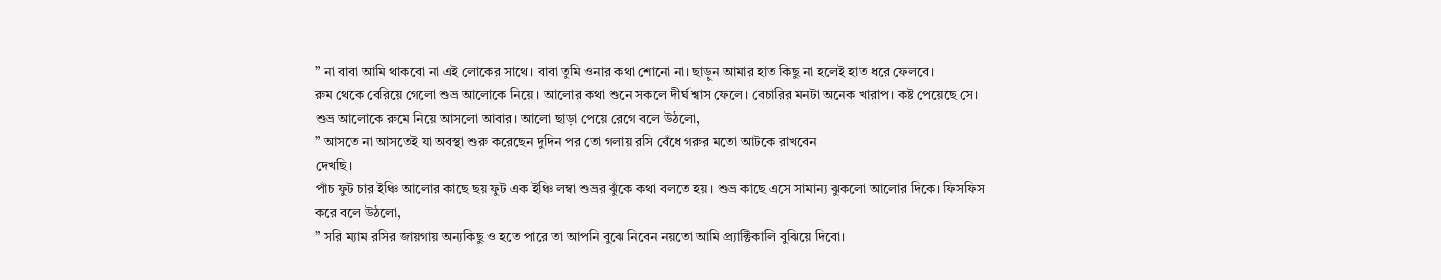” না বাবা আমি থাকবো না এই লোকের সাথে। বাবা তুমি ওনার কথা শোনো না। ছাড়ুন আমার হাত কিছু না হলেই হাত ধরে ফেলবে।
রুম থেকে বেরিয়ে গেলো শুভ্র আলোকে নিয়ে। আলোর কথা শুনে সকলে দীর্ঘ শ্বাস ফেলে। বেচারির মনটা অনেক খারাপ। কষ্ট পেয়েছে সে। শুভ্র আলোকে রুমে নিয়ে আসলো আবার। আলো ছাড়া পেয়ে রেগে বলে উঠলো,
” আসতে না আসতেই যা অবস্থা শুরু করেছেন দুদিন পর তো গলায় রসি বেঁধে গরুর মতো আটকে রাখবেন
দেখছি।
পাঁচ ফুট চার ইঞ্চি আলোর কাছে ছয় ফুট এক ইঞ্চি লম্বা শুভ্রর ঝুঁকে কথা বলতে হয়। শুভ্র কাছে এসে সামান্য ঝুকলো আলোর দিকে। ফিসফিস করে বলে উঠলো,
” সরি ম্যাম রসির জায়গায় অন্যকিছু ও হতে পারে তা আপনি বুঝে নিবেন নয়তো আমি প্র্যাক্টিকালি বুঝিয়ে দিবো।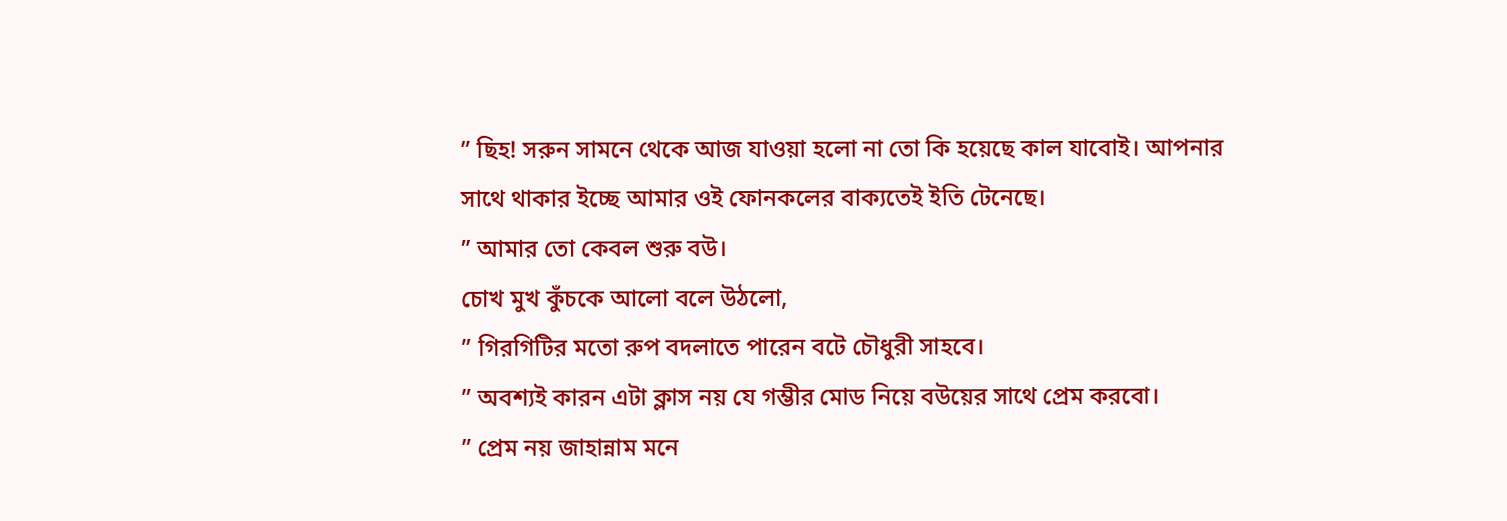” ছিহ! সরুন সামনে থেকে আজ যাওয়া হলো না তো কি হয়েছে কাল যাবোই। আপনার সাথে থাকার ইচ্ছে আমার ওই ফোনকলের বাক্যতেই ইতি টেনেছে।
” আমার তো কেবল শুরু বউ।
চোখ মুখ কুঁচকে আলো বলে উঠলো,
” গিরগিটির মতো রুপ বদলাতে পারেন বটে চৌধুরী সাহবে।
” অবশ্যই কারন এটা ক্লাস নয় যে গম্ভীর মোড নিয়ে বউয়ের সাথে প্রেম করবো।
” প্রেম নয় জাহান্নাম মনে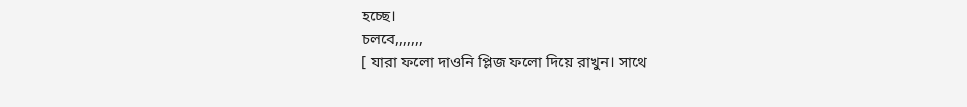হচ্ছে।
চলবে,,,,,,,
[ যারা ফলো দাওনি প্লিজ ফলো দিয়ে রাখুন। সাথে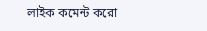লাইক কমেন্ট করো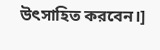উৎসাহিত করবেন।]